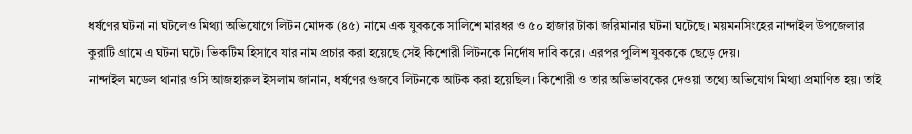ধর্ষণের ঘটনা না ঘটলেও মিথ্যা অভিযোগে লিটন মোদক (৪৫) নামে এক যুবককে সালিশে মারধর ও ৫০ হাজার টাকা জরিমানার ঘটনা ঘটেছে। ময়মনসিংহের নান্দাইল উপজেলার কুরাটি গ্রামে এ ঘটনা ঘটে। ভিকটিম হিসাবে যার নাম প্রচার করা হয়েছে সেই কিশোরী লিটনকে নির্দোষ দাবি করে। এরপর পুলিশ যুবককে ছেড়ে দেয়।
নান্দাইল মডেল থানার ওসি আজহারুল ইসলাম জানান, ধর্ষণের গুজবে লিটনকে আটক করা হয়েছিল। কিশোরী ও তার অভিভাবকের দেওয়া তথ্যে অভিযোগ মিথ্যা প্রমাণিত হয়। তাই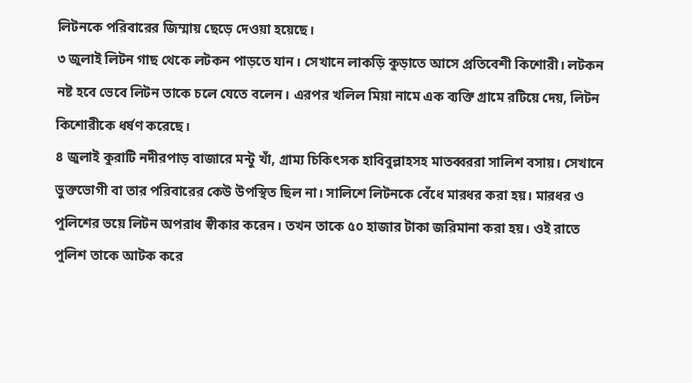লিটনকে পরিবারের জিম্মায় ছেড়ে দেওয়া হয়েছে।
৩ জুলাই লিটন গাছ থেকে লটকন পাড়তে যান। সেখানে লাকড়ি কুড়াতে আসে প্রতিবেশী কিশোরী। লটকন নষ্ট হবে ভেবে লিটন তাকে চলে যেতে বলেন। এরপর খলিল মিয়া নামে এক ব্যক্তি গ্রামে রটিয়ে দেয়, লিটন কিশোরীকে ধর্ষণ করেছে।
৪ জুলাই কুরাটি নদীরপাড় বাজারে মন্টু খাঁ, গ্রাম্য চিকিৎসক হাবিবুল্লাহসহ মাতব্বররা সালিশ বসায়। সেখানে ভুক্তভোগী বা তার পরিবারের কেউ উপস্থিত ছিল না। সালিশে লিটনকে বেঁধে মারধর করা হয়। মারধর ও পুলিশের ভয়ে লিটন অপরাধ স্বীকার করেন। তখন তাকে ৫০ হাজার টাকা জরিমানা করা হয়। ওই রাতে পুলিশ তাকে আটক করে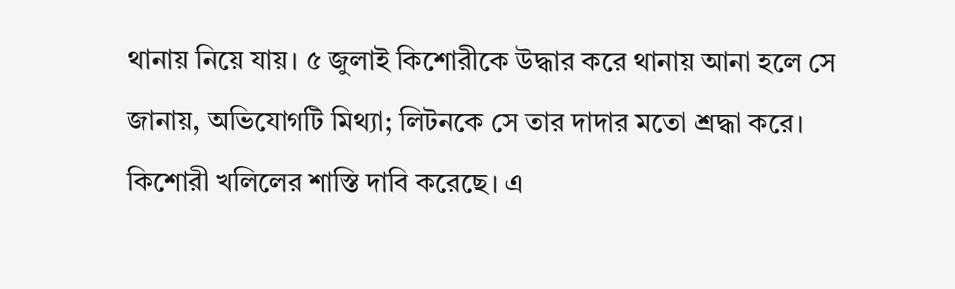থানায় নিয়ে যায়। ৫ জুলাই কিশোরীকে উদ্ধার করে থানায় আনা হলে সে জানায়, অভিযোগটি মিথ্যা; লিটনকে সে তার দাদার মতো শ্রদ্ধা করে। কিশোরী খলিলের শাস্তি দাবি করেছে। এ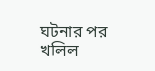ঘটনার পর খলিল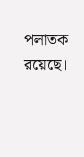পলাতক রয়েছে।